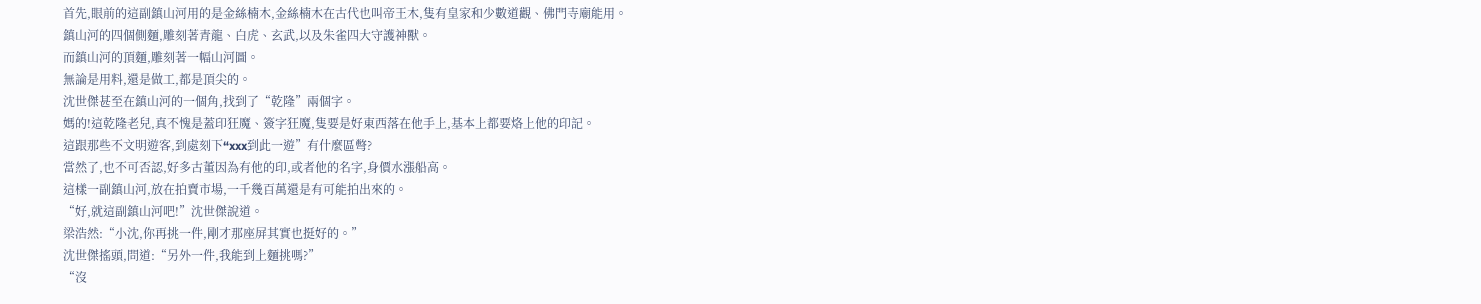首先,眼前的這副鎮山河用的是金絲楠木,金絲楠木在古代也叫帝王木,隻有皇家和少數道觀、佛門寺廟能用。
鎮山河的四個側麵,雕刻著青龍、白虎、玄武,以及朱雀四大守護神獸。
而鎮山河的頂麵,雕刻著一幅山河圖。
無論是用料,還是做工,都是頂尖的。
沈世傑甚至在鎮山河的一個角,找到了“乾隆”兩個字。
媽的!這乾隆老兒,真不愧是蓋印狂魔、簽字狂魔,隻要是好東西落在他手上,基本上都要烙上他的印記。
這跟那些不文明遊客,到處刻下“xxx到此一遊”有什麼區彆?
當然了,也不可否認,好多古董因為有他的印,或者他的名字,身價水漲船高。
這樣一副鎮山河,放在拍賣市場,一千幾百萬還是有可能拍出來的。
“好,就這副鎮山河吧!”沈世傑說道。
梁浩然:“小沈,你再挑一件,剛才那座屏其實也挺好的。”
沈世傑搖頭,問道:“另外一件,我能到上麵挑嗎?”
“沒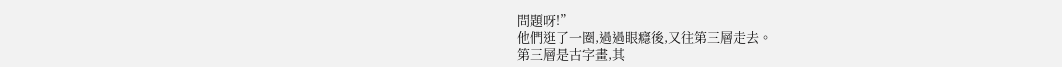問題呀!”
他們逛了一圈,過過眼癮後,又往第三層走去。
第三層是古字畫,其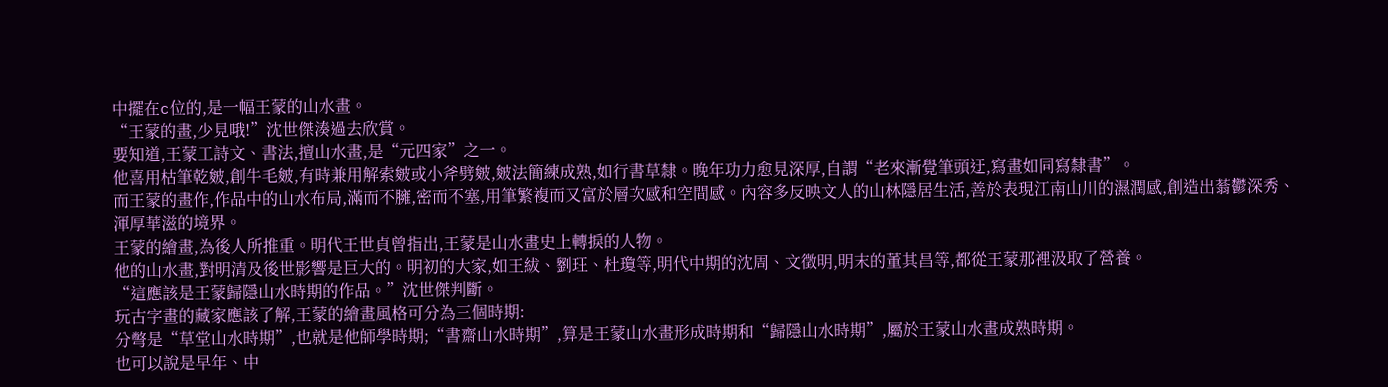中擺在c位的,是一幅王蒙的山水畫。
“王蒙的畫,少見哦!”沈世傑湊過去欣賞。
要知道,王蒙工詩文、書法,擅山水畫,是“元四家”之一。
他喜用枯筆乾皴,創牛毛皴,有時兼用解索皴或小斧劈皴,皴法簡練成熟,如行書草隸。晚年功力愈見深厚,自謂“老來漸覺筆頭迂,寫畫如同寫隸書”。
而王蒙的畫作,作品中的山水布局,滿而不臃,密而不塞,用筆繁複而又富於層次感和空間感。內容多反映文人的山林隱居生活,善於表現江南山川的濕潤感,創造出蓊鬱深秀、渾厚華滋的境界。
王蒙的繪畫,為後人所推重。明代王世貞曾指出,王蒙是山水畫史上轉捩的人物。
他的山水畫,對明清及後世影響是巨大的。明初的大家,如王紱、劉玨、杜瓊等,明代中期的沈周、文徵明,明末的董其昌等,都從王蒙那裡汲取了營養。
“這應該是王蒙歸隱山水時期的作品。”沈世傑判斷。
玩古字畫的藏家應該了解,王蒙的繪畫風格可分為三個時期:
分彆是“草堂山水時期”,也就是他師學時期;“書齋山水時期”,算是王蒙山水畫形成時期和“歸隱山水時期”,屬於王蒙山水畫成熟時期。
也可以說是早年、中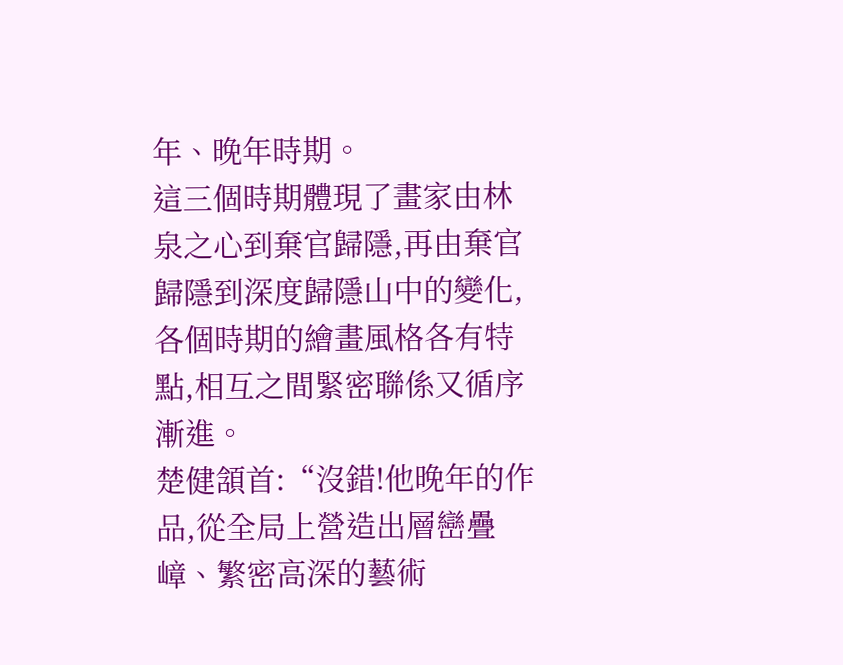年、晚年時期。
這三個時期體現了畫家由林泉之心到棄官歸隱,再由棄官歸隱到深度歸隱山中的變化,各個時期的繪畫風格各有特點,相互之間緊密聯係又循序漸進。
楚健頷首:“沒錯!他晚年的作品,從全局上營造出層巒疊嶂、繁密高深的藝術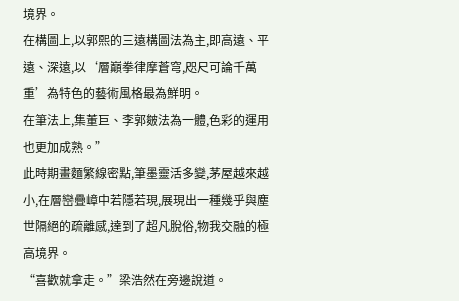境界。
在構圖上,以郭熙的三遠構圖法為主,即高遠、平遠、深遠,以‘層巔拳律摩蒼穹,咫尺可論千萬重’為特色的藝術風格最為鮮明。
在筆法上,集董巨、李郭皴法為一體,色彩的運用也更加成熟。”
此時期畫麵繁線密點,筆墨靈活多變,茅屋越來越小,在層巒疊嶂中若隱若現,展現出一種幾乎與塵世隔絕的疏離感,達到了超凡脫俗,物我交融的極高境界。
“喜歡就拿走。”梁浩然在旁邊說道。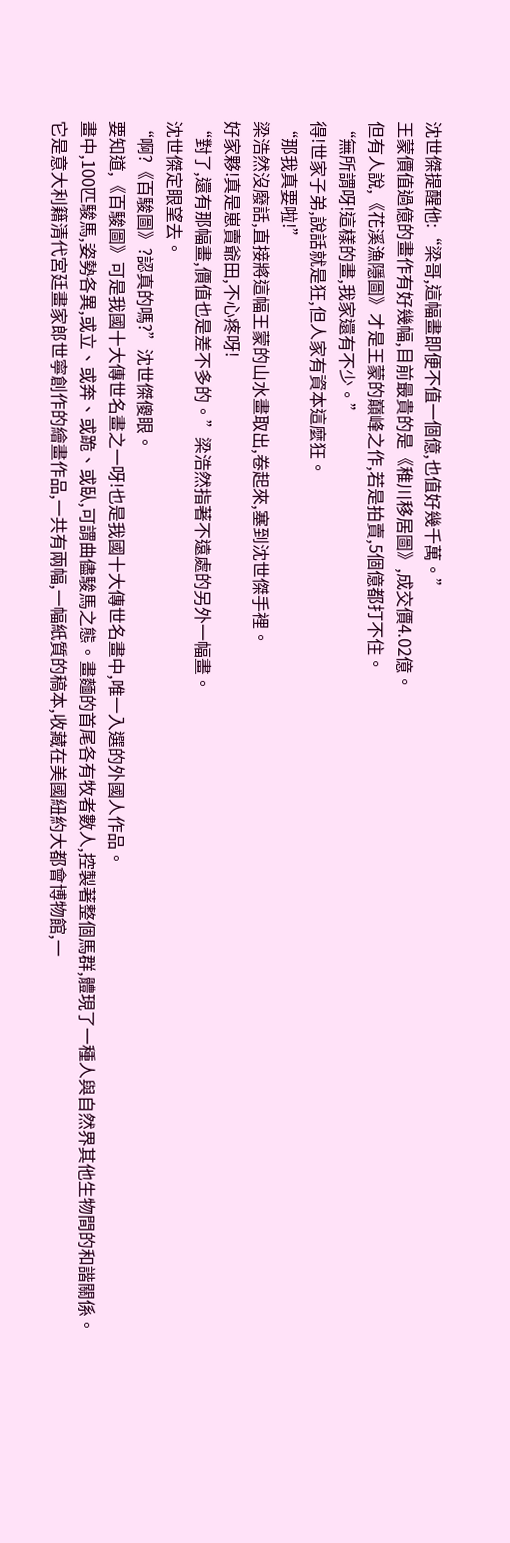沈世傑提醒他:“梁哥,這幅畫即便不值一個億,也值好幾千萬。”
王蒙價值過億的畫作有好幾幅,目前最貴的是《稚川移居圖》,成交價4.02億。
但有人說,《花溪漁隱圖》才是王蒙的巔峰之作,若是拍賣,5個億都打不住。
“無所謂呀!這樣的畫,我家還有不少。”
得!世家子弟,說話就是狂,但人家有資本這麼狂。
“那我真要啦!”
梁浩然沒廢話,直接將這幅王蒙的山水畫取出,卷起來,塞到沈世傑手裡。
好家夥!真是崽賣爺田,不心疼呀!
“對了,還有那幅畫,價值也是差不多的。”梁浩然指著不遠處的另外一幅畫。
沈世傑定眼望去。
“啊?《百駿圖》?認真的嗎?”沈世傑傻眼。
要知道,《百駿圖》可是我國十大傳世名畫之一呀!也是我國十大傳世名畫中,唯一入選的外國人作品。
畫中,100匹駿馬,姿勢各異,或立、或奔、或跪、或臥,可謂曲儘駿馬之態。畫麵的首尾各有牧者數人,控製著整個馬群,體現了一種人與自然界其他生物間的和諧關係。
它是意大利籍清代宮廷畫家郎世寧創作的繪畫作品,一共有兩幅,一幅紙質的稿本,收藏在美國紐約大都會博物館,一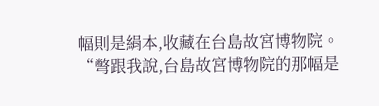幅則是絹本,收藏在台島故宮博物院。
“彆跟我說,台島故宮博物院的那幅是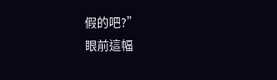假的吧?”
眼前這幅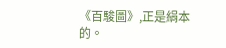《百駿圖》,正是絹本的。